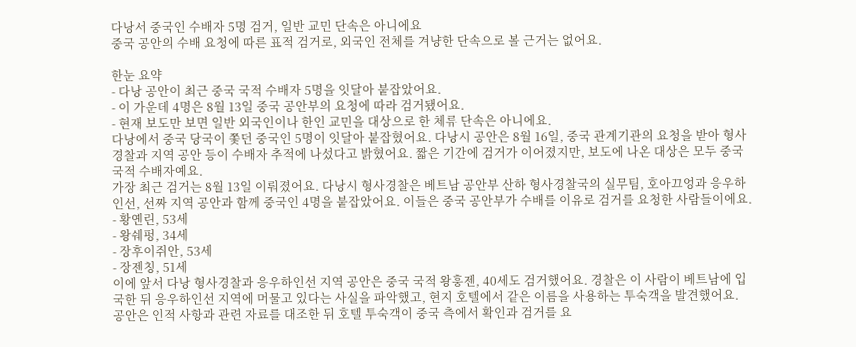다낭서 중국인 수배자 5명 검거, 일반 교민 단속은 아니에요
중국 공안의 수배 요청에 따른 표적 검거로, 외국인 전체를 겨냥한 단속으로 볼 근거는 없어요.

한눈 요약
- 다낭 공안이 최근 중국 국적 수배자 5명을 잇달아 붙잡았어요.
- 이 가운데 4명은 8월 13일 중국 공안부의 요청에 따라 검거됐어요.
- 현재 보도만 보면 일반 외국인이나 한인 교민을 대상으로 한 체류 단속은 아니에요.
다낭에서 중국 당국이 쫓던 중국인 5명이 잇달아 붙잡혔어요. 다낭시 공안은 8월 16일, 중국 관계기관의 요청을 받아 형사경찰과 지역 공안 등이 수배자 추적에 나섰다고 밝혔어요. 짧은 기간에 검거가 이어졌지만, 보도에 나온 대상은 모두 중국 국적 수배자예요.
가장 최근 검거는 8월 13일 이뤄졌어요. 다낭시 형사경찰은 베트남 공안부 산하 형사경찰국의 실무팀, 호아끄엉과 응우하인선, 선짜 지역 공안과 함께 중국인 4명을 붙잡았어요. 이들은 중국 공안부가 수배를 이유로 검거를 요청한 사람들이에요.
- 황옌린, 53세
- 왕쉐펑, 34세
- 장후이쥐안, 53세
- 장젠칭, 51세
이에 앞서 다낭 형사경찰과 응우하인선 지역 공안은 중국 국적 왕훙젠, 40세도 검거했어요. 경찰은 이 사람이 베트남에 입국한 뒤 응우하인선 지역에 머물고 있다는 사실을 파악했고, 현지 호텔에서 같은 이름을 사용하는 투숙객을 발견했어요.
공안은 인적 사항과 관련 자료를 대조한 뒤 호텔 투숙객이 중국 측에서 확인과 검거를 요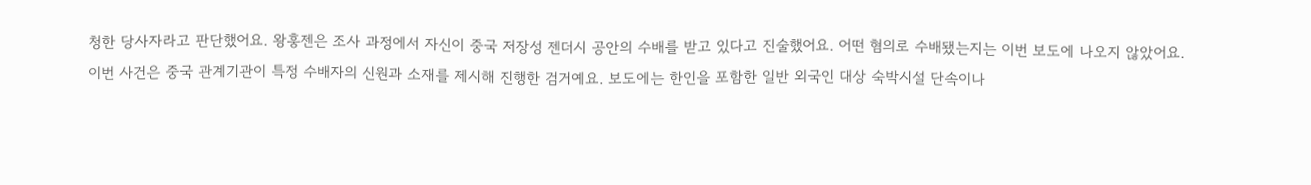청한 당사자라고 판단했어요. 왕훙젠은 조사 과정에서 자신이 중국 저장성 젠더시 공안의 수배를 받고 있다고 진술했어요. 어떤 혐의로 수배됐는지는 이번 보도에 나오지 않았어요.
이번 사건은 중국 관계기관이 특정 수배자의 신원과 소재를 제시해 진행한 검거예요. 보도에는 한인을 포함한 일반 외국인 대상 숙박시설 단속이나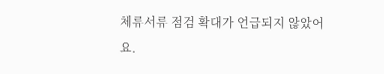체류서류 점검 확대가 언급되지 않았어요.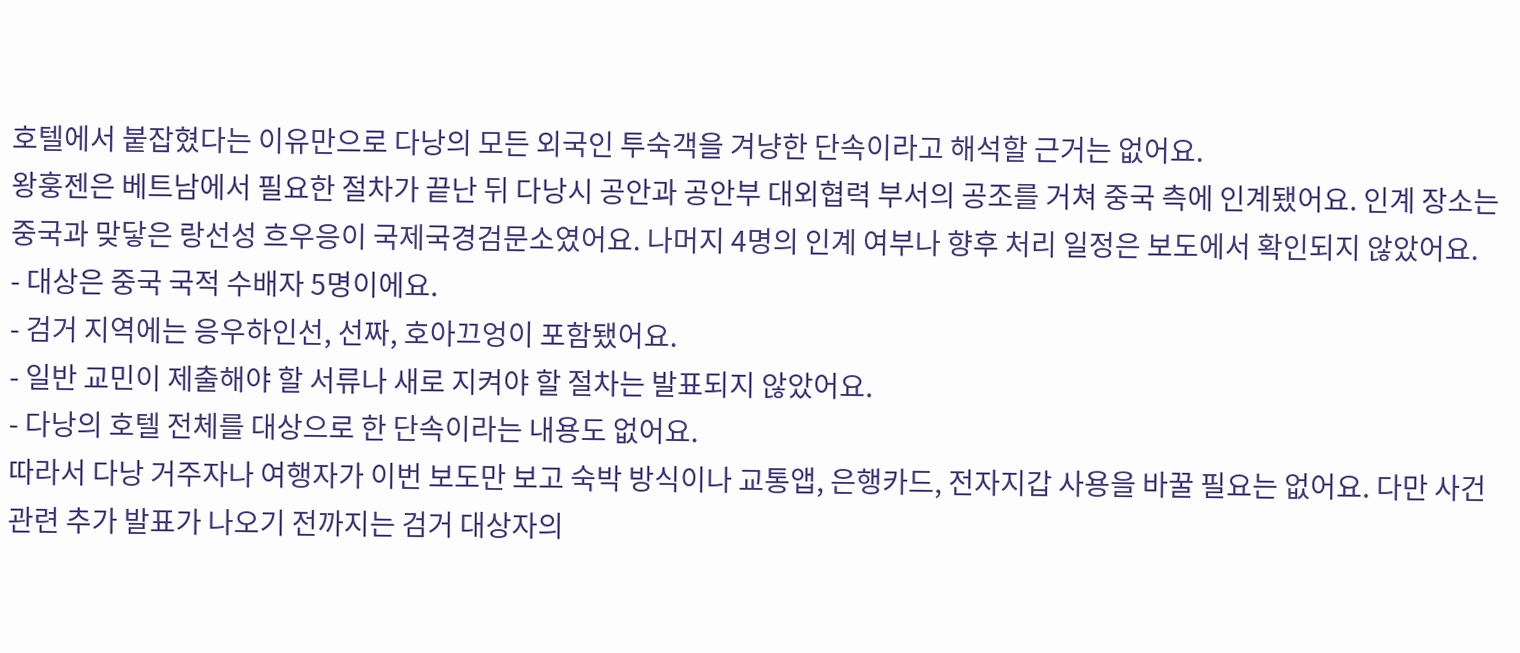호텔에서 붙잡혔다는 이유만으로 다낭의 모든 외국인 투숙객을 겨냥한 단속이라고 해석할 근거는 없어요.
왕훙젠은 베트남에서 필요한 절차가 끝난 뒤 다낭시 공안과 공안부 대외협력 부서의 공조를 거쳐 중국 측에 인계됐어요. 인계 장소는 중국과 맞닿은 랑선성 흐우응이 국제국경검문소였어요. 나머지 4명의 인계 여부나 향후 처리 일정은 보도에서 확인되지 않았어요.
- 대상은 중국 국적 수배자 5명이에요.
- 검거 지역에는 응우하인선, 선짜, 호아끄엉이 포함됐어요.
- 일반 교민이 제출해야 할 서류나 새로 지켜야 할 절차는 발표되지 않았어요.
- 다낭의 호텔 전체를 대상으로 한 단속이라는 내용도 없어요.
따라서 다낭 거주자나 여행자가 이번 보도만 보고 숙박 방식이나 교통앱, 은행카드, 전자지갑 사용을 바꿀 필요는 없어요. 다만 사건 관련 추가 발표가 나오기 전까지는 검거 대상자의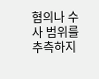혐의나 수사 범위를 추측하지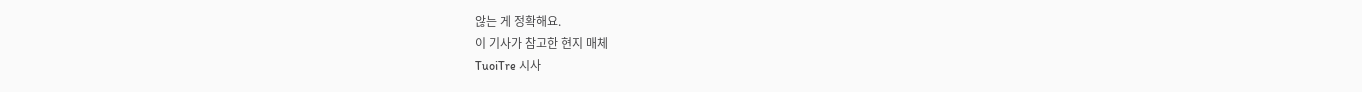않는 게 정확해요.
이 기사가 참고한 현지 매체
TuoiTre 시사